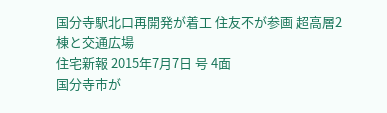国分寺駅北口再開発が着工 住友不が参画 超高層2棟と交通広場
住宅新報 2015年7月7日 号 4面
国分寺市が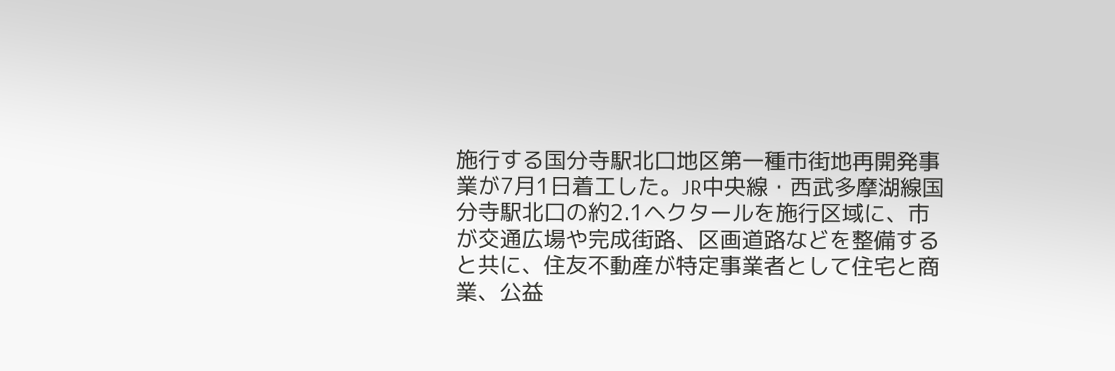施行する国分寺駅北口地区第一種市街地再開発事業が7月1日着工した。JR中央線・西武多摩湖線国分寺駅北口の約2.1ヘクタールを施行区域に、市が交通広場や完成街路、区画道路などを整備すると共に、住友不動産が特定事業者として住宅と商業、公益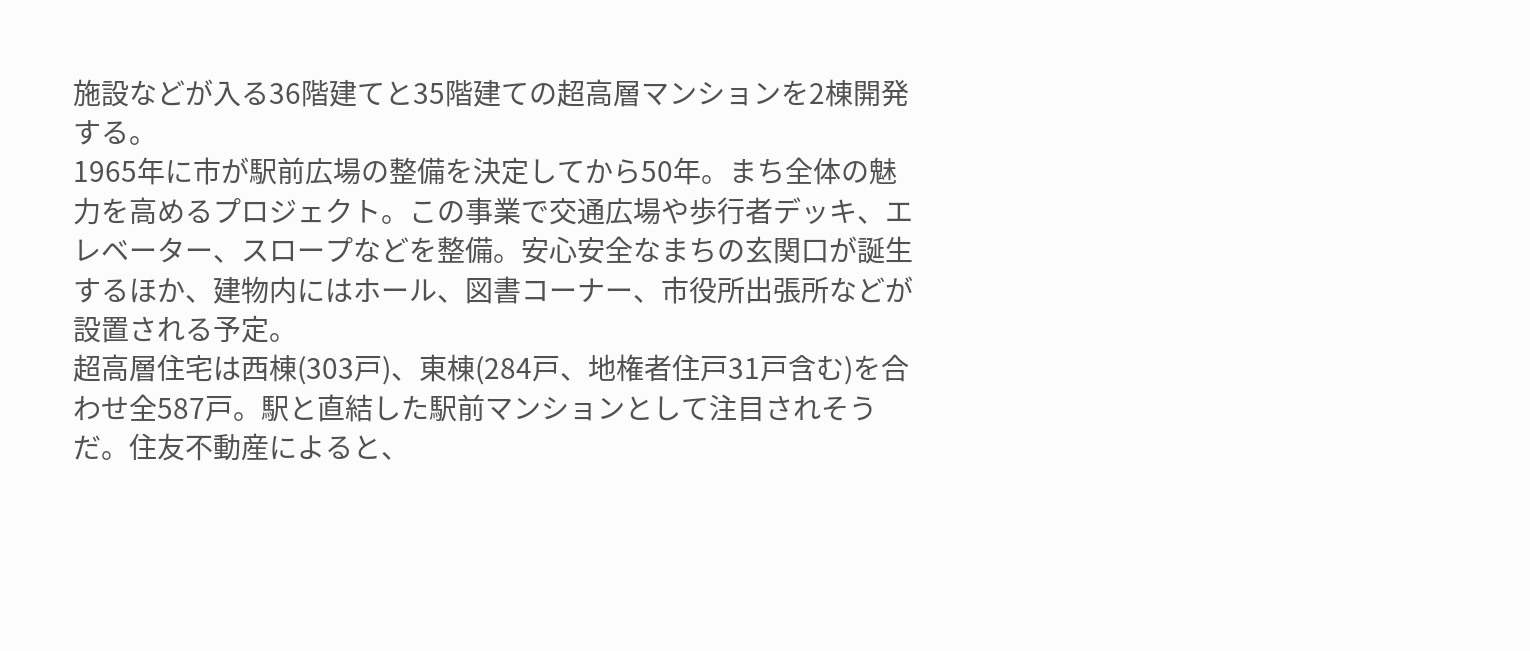施設などが入る36階建てと35階建ての超高層マンションを2棟開発する。
1965年に市が駅前広場の整備を決定してから50年。まち全体の魅力を高めるプロジェクト。この事業で交通広場や歩行者デッキ、エレベーター、スロープなどを整備。安心安全なまちの玄関口が誕生するほか、建物内にはホール、図書コーナー、市役所出張所などが設置される予定。
超高層住宅は西棟(303戸)、東棟(284戸、地権者住戸31戸含む)を合わせ全587戸。駅と直結した駅前マンションとして注目されそうだ。住友不動産によると、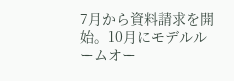7月から資料請求を開始。10月にモデルルームオー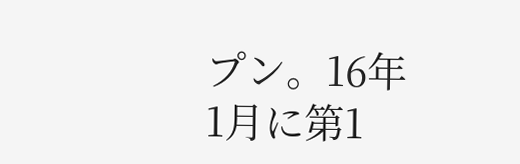プン。16年1月に第1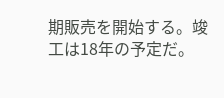期販売を開始する。竣工は18年の予定だ。